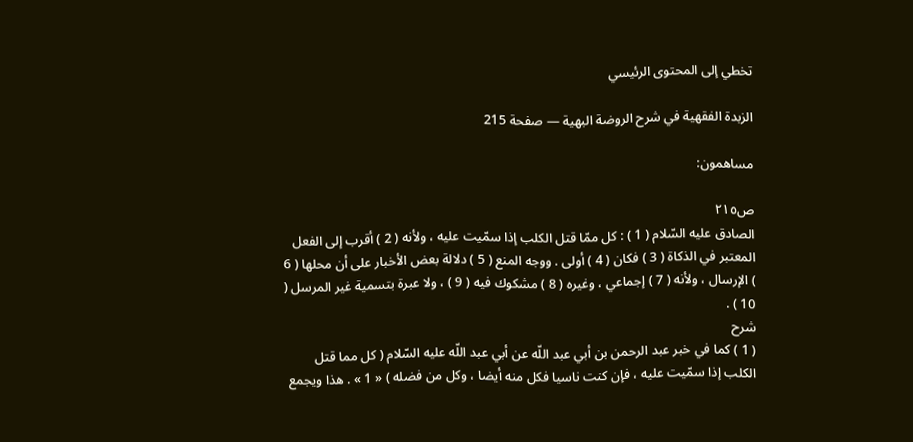تخطي إلى المحتوى الرئيسي

الزبدة الفقهية في شرح الروضة البهية — صفحة 215

مساهمون:

ص٢١٥
الصادق عليه السّلام ( 1 ) : كل ممّا قتل الكلب إذا سمّيت عليه ، ولأنه ( 2 ) أقرب إلى الفعل المعتبر في الذكاة ( 3 ) فكان ( 4 ) أولى . ووجه المنع ( 5 ) دلالة بعض الأخبار على أن محلها ( 6 ) الإرسال ، ولأنه ( 7 ) إجماعي ، وغيره ( 8 ) مشكوك فيه ( 9 ) ، ولا عبرة بتسمية غير المرسل ( 10 ) .
شرح
( 1 ) كما في خبر عبد الرحمن بن أبي عبد اللّه عن أبي عبد اللّه عليه السّلام ( كل مما قتل الكلب إذا سمّيت عليه ، فإن كنت ناسيا فكل منه أيضا ، وكل من فضله ) « 1 » . هذا ويجمع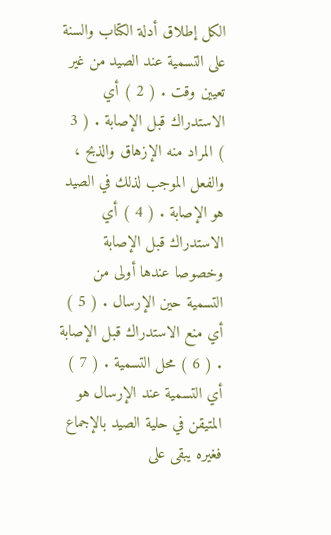الكل إطلاق أدلة الكتاب والسنة على التسمية عند الصيد من غير تعيين وقت . ( 2 ) أي الاستدراك قبل الإصابة . ( 3 ) المراد منه الإزهاق والذبح ، والفعل الموجب لذلك في الصيد هو الإصابة . ( 4 ) أي الاستدراك قبل الإصابة وخصوصا عندها أولى من التسمية حين الإرسال . ( 5 ) أي منع الاستدراك قبل الإصابة . ( 6 ) محل التسمية . ( 7 ) أي التسمية عند الإرسال هو المتيقن في حلية الصيد بالإجماع فغيره يبقى على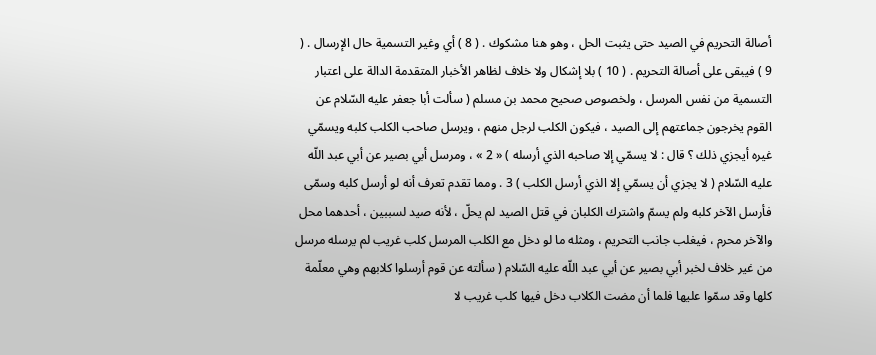أصالة التحريم في الصيد حتى يثبت الحل ، وهو هنا مشكوك . ( 8 ) أي وغير التسمية حال الإرسال . ( 9 ) فيبقى على أصالة التحريم . ( 10 ) بلا إشكال ولا خلاف لظاهر الأخبار المتقدمة الدالة على اعتبار التسمية من نفس المرسل ، ولخصوص صحيح محمد بن مسلم ( سألت أبا جعفر عليه السّلام عن القوم يخرجون جماعتهم إلى الصيد ، فيكون الكلب لرجل منهم ، ويرسل صاحب الكلب كلبه ويسمّي غيره أيجزي ذلك ؟ قال : لا يسمّي إلا صاحبه الذي أرسله ) « 2 » ، ومرسل أبي بصير عن أبي عبد اللّه عليه السّلام ( لا يجزي أن يسمّي إلا الذي أرسل الكلب ) 3 . ومما تقدم تعرف أنه لو أرسل كلبه وسمّى فأرسل الآخر كلبه ولم يسمّ واشترك الكلبان في قتل الصيد لم يحلّ ، لأنه صيد لسببين ، أحدهما محل والآخر محرم ، فيغلب جانب التحريم ، ومثله ما لو دخل مع الكلب المرسل كلب غريب لم يرسله مرسل من غير خلاف لخبر أبي بصير عن أبي عبد اللّه عليه السّلام ( سألته عن قوم أرسلوا كلابهم وهي معلّمة كلها وقد سمّوا عليها فلما أن مضت الكلاب دخل فيها كلب غريب لا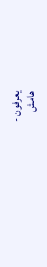يعرفون -
هامش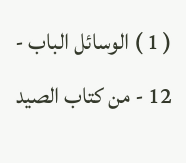( 1 ) الوسائل الباب - 12 - من كتاب الصيد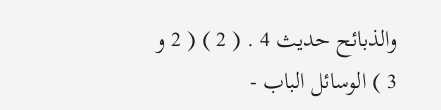والذبائح حديث 4 . ( 2 ) ( 2 و 3 ) الوسائل الباب -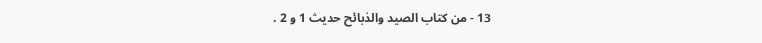13 - من كتاب الصيد والذبائح حديث 1 و 2 .